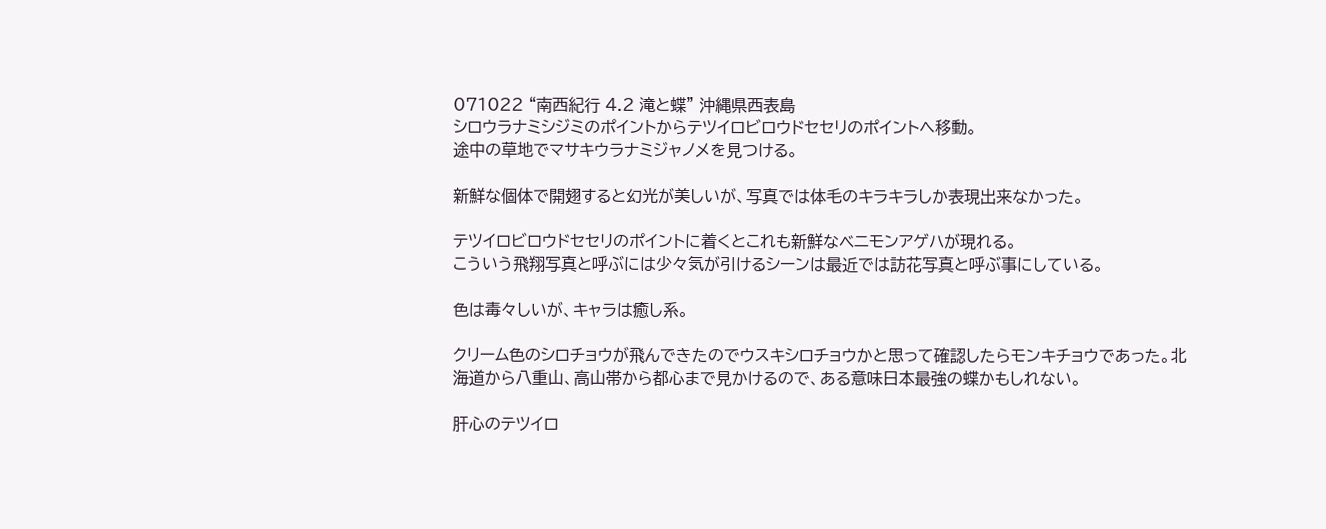071022 “南西紀行 4.2 滝と蝶” 沖縄県西表島
シロウラナミシジミのポイントからテツイロビロウドセセリのポイントへ移動。
途中の草地でマサキウラナミジャノメを見つける。

新鮮な個体で開翅すると幻光が美しいが、写真では体毛のキラキラしか表現出来なかった。

テツイロビロウドセセリのポイントに着くとこれも新鮮なベニモンアゲハが現れる。
こういう飛翔写真と呼ぶには少々気が引けるシーンは最近では訪花写真と呼ぶ事にしている。

色は毒々しいが、キャラは癒し系。

クリーム色のシロチョウが飛んできたのでウスキシロチョウかと思って確認したらモンキチョウであった。北海道から八重山、高山帯から都心まで見かけるので、ある意味日本最強の蝶かもしれない。

肝心のテツイロ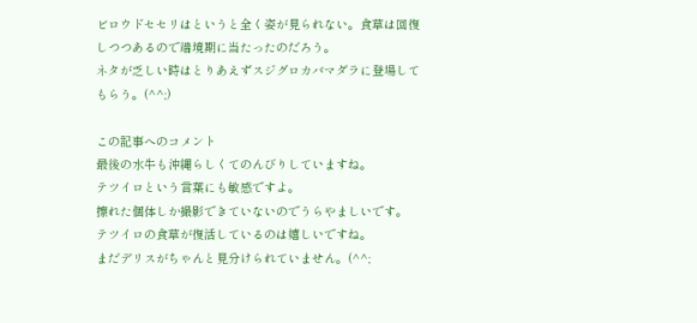ビロウドセセリはというと全く姿が見られない。食草は回復しつつあるので端境期に当たったのだろう。
ネタが乏しい時はとりあえずスジグロカバマダラに登場してもらう。(^^;)

この記事へのコメント
最後の水牛も沖縄らしくてのんびりしていますね。
テツイロという言葉にも敏感ですよ。
擦れた個体しか撮影できていないのでうらやましいです。
テツイロの食草が復活しているのは嬉しいですね。
まだデリスがちゃんと見分けられていません。(^^;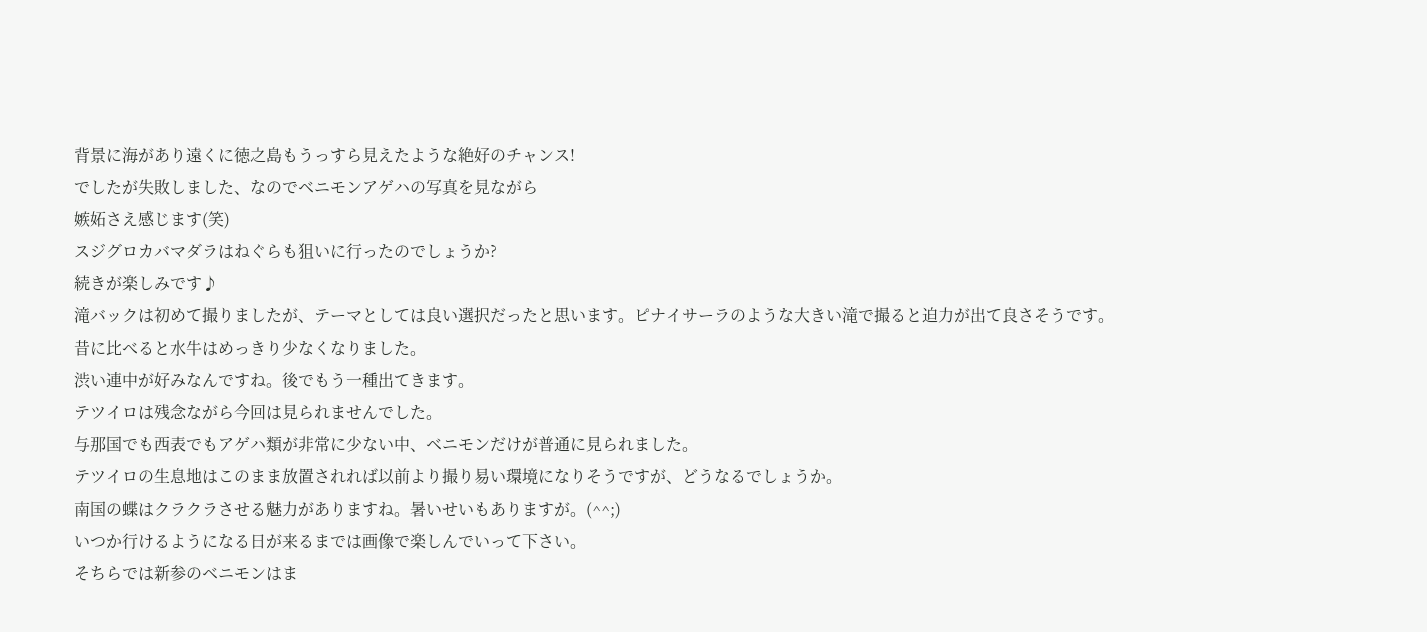背景に海があり遠くに徳之島もうっすら見えたような絶好のチャンス!
でしたが失敗しました、なのでベニモンアゲハの写真を見ながら
嫉妬さえ感じます(笑)
スジグロカバマダラはねぐらも狙いに行ったのでしょうか?
続きが楽しみです♪
滝バックは初めて撮りましたが、テーマとしては良い選択だったと思います。ピナイサーラのような大きい滝で撮ると迫力が出て良さそうです。
昔に比べると水牛はめっきり少なくなりました。
渋い連中が好みなんですね。後でもう一種出てきます。
テツイロは残念ながら今回は見られませんでした。
与那国でも西表でもアゲハ類が非常に少ない中、ベニモンだけが普通に見られました。
テツイロの生息地はこのまま放置されれば以前より撮り易い環境になりそうですが、どうなるでしょうか。
南国の蝶はクラクラさせる魅力がありますね。暑いせいもありますが。(^^;)
いつか行けるようになる日が来るまでは画像で楽しんでいって下さい。
そちらでは新参のベニモンはま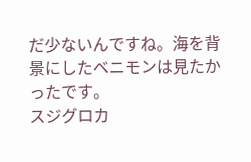だ少ないんですね。海を背景にしたベニモンは見たかったです。
スジグロカ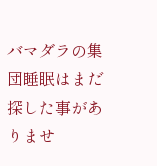バマダラの集団睡眠はまだ探した事がありませ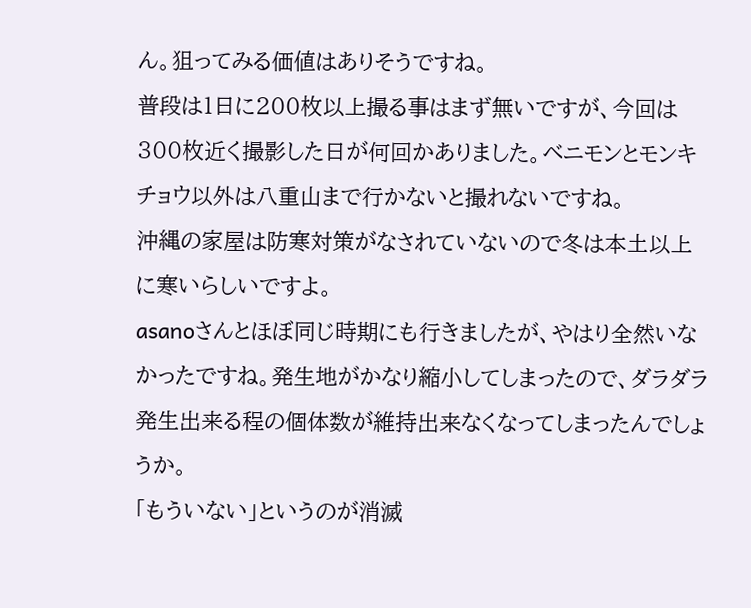ん。狙ってみる価値はありそうですね。
普段は1日に200枚以上撮る事はまず無いですが、今回は300枚近く撮影した日が何回かありました。ベニモンとモンキチョウ以外は八重山まで行かないと撮れないですね。
沖縄の家屋は防寒対策がなされていないので冬は本土以上に寒いらしいですよ。
asanoさんとほぼ同じ時期にも行きましたが、やはり全然いなかったですね。発生地がかなり縮小してしまったので、ダラダラ発生出来る程の個体数が維持出来なくなってしまったんでしょうか。
「もういない」というのが消滅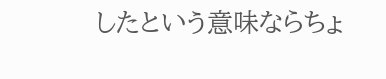したという意味ならちょ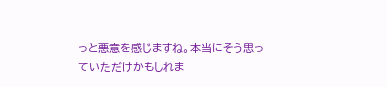っと悪意を感じますね。本当にそう思っていただけかもしれま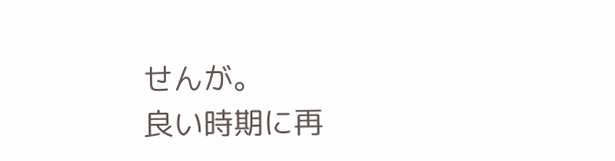せんが。
良い時期に再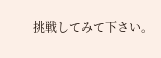挑戦してみて下さい。